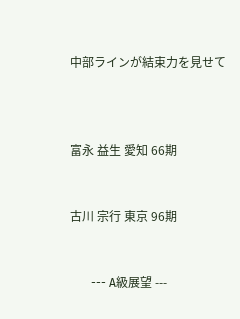中部ラインが結束力を見せて



富永 益生 愛知 66期


古川 宗行 東京 96期


       --- A級展望 ---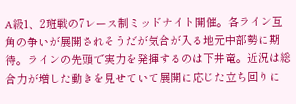A級1、2班戦の7レース制ミッドナイト開催。各ライン互角の争いが展開されそうだが気合が入る地元中部勢に期待。ラインの先頭で実力を発揮するのは下井竜。近況は総合力が増した動きを見せていて展開に応じた立ち回りに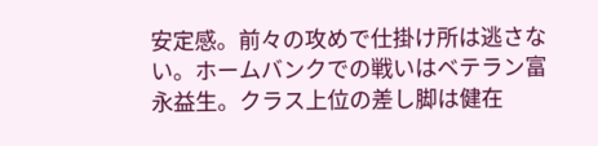安定感。前々の攻めで仕掛け所は逃さない。ホームバンクでの戦いはベテラン富永益生。クラス上位の差し脚は健在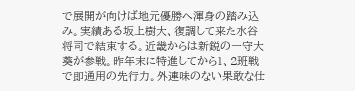で展開が向けば地元優勝へ渾身の踏み込み。実績ある坂上樹大、復調して来た水谷将司で結束する。近畿からは新鋭の一守大葵が参戦。昨年末に特進してから1、2班戦で即通用の先行力。外連味のない果敢な仕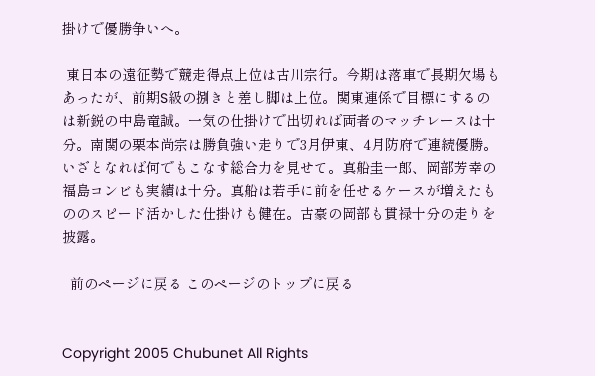掛けで優勝争いへ。

 東日本の遠征勢で競走得点上位は古川宗行。今期は落車で長期欠場もあったが、前期S級の捌きと差し脚は上位。関東連係で目標にするのは新鋭の中島竜誠。一気の仕掛けで出切れば両者のマッチレースは十分。南関の栗本尚宗は勝負強い走りで3月伊東、4月防府で連続優勝。いざとなれば何でもこなす総合力を見せて。真船圭一郎、岡部芳幸の福島コンビも実績は十分。真船は若手に前を任せるケースが増えたもののスピード活かした仕掛けも健在。古豪の岡部も貫禄十分の走りを披露。

  前のページに戻る このページのトップに戻る


Copyright 2005 Chubunet All Rights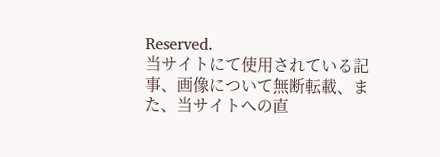Reserved.
当サイトにて使用されている記事、画像について無断転載、また、当サイトへの直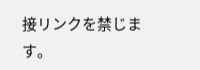接リンクを禁じます。